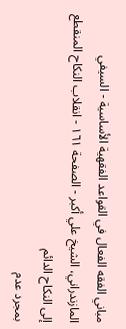مباني الفقه الفعال في القواعد الفقهية الأساسية - السيفي المازندراني، الشيخ علي أكبر - الصفحة ١٦١ - انقلاب النكاح المنقطع إلى النكاح الدائم
بمجرد عدم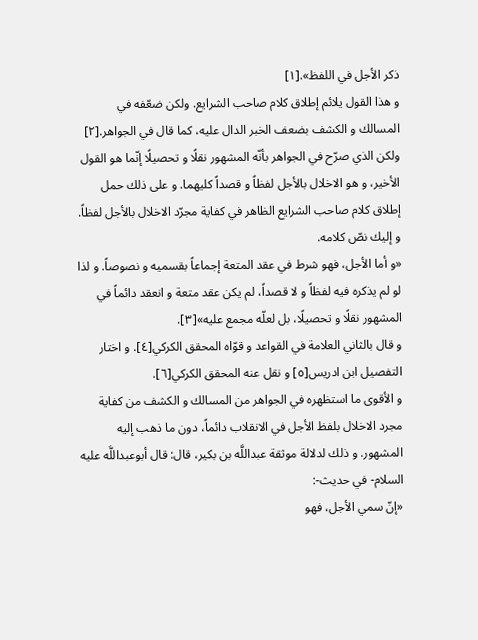ذكر الأجل في اللفظ».[١]
و هذا القول يلائم إطلاق كلام صاحب الشرايع. ولكن ضعّفه في المسالك و الكشف بضعف الخبر الدال عليه، كما قال في الجواهر.[٢]
ولكن الذي صرّح في الجواهر بأنّه المشهور نقلًا و تحصيلًا إنّما هو القول الأخير، و هو الاخلال بالأجل لفظاً و قصداً كليهما. و على ذلك حمل إطلاق كلام صاحب الشرايع الظاهر في كفاية مجرّد الاخلال بالأجل لفظاً.
و إليك نصّ كلامه.
«و أما الأجل، فهو شرط في عقد المتعة إجماعاً بقسميه و نصوصاً. و لذا لو لم يذكره فيه لفظاً و لا قصداً، لم يكن عقد متعة و انعقد دائماً في المشهور نقلًا و تحصيلًا، بل لعلّه مجمع عليه»[٣].
و قال بالثاني العلامة في القواعد و قوّاه المحقق الكركي[٤]. و اختار التفصيل ابن ادريس[٥] و نقل عنه المحقق الكركي[٦].
و الأقوى ما استظهره في الجواهر من المسالك و الكشف من كفاية مجرد الاخلال بلفظ الأجل في الانقلاب دائماً، دون ما ذهب إليه المشهور. و ذلك لدلالة موثقة عبداللَّه بن بكير، قال: قال أبوعبداللَّه عليه السلام- في حديث-:
«إنّ سمي الأجل، فهو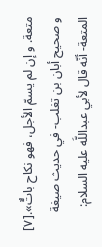متعة. و إن لم يسمّ الأجل، فهو نكاح باتٌّ».[٧]
و صحيح أبان بن تغلب- في حديث صيغة المتعة- أنّه قال لأبي عبداللَّه عليه السلام: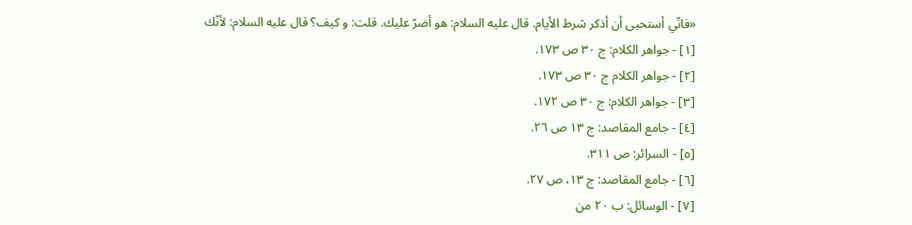«فانّي أستحيى أن أذكر شرط الأيام. قال عليه السلام: هو أضرّ عليك. قلت: و كيف؟ قال عليه السلام: لأنّك
[١] - جواهر الكلام: ج ٣٠ ص ١٧٣.
[٢] - جواهر الكلام ج ٣٠ ص ١٧٣.
[٣] - جواهر الكلام: ج ٣٠ ص ١٧٢.
[٤] - جامع المقاصد: ج ١٣ ص ٢٦.
[٥] - السرائر: ص ٣١١.
[٦] - جامع المقاصد: ج ١٣، ص ٢٧.
[٧] - الوسائل: ب ٢٠ من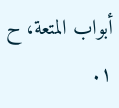أبواب المتعة، ح ١.